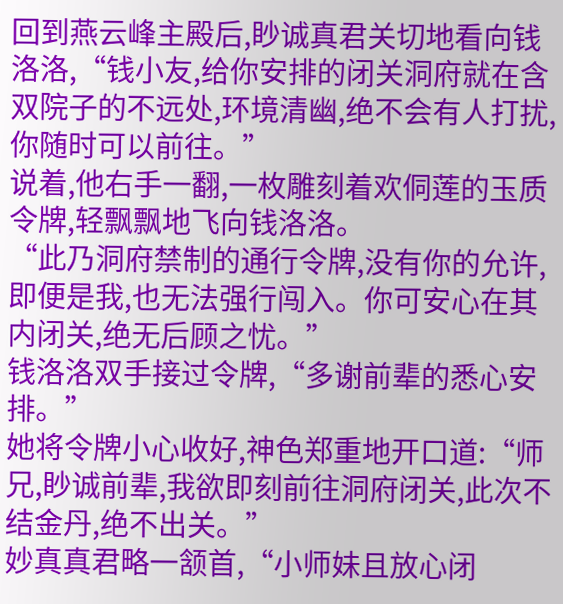回到燕云峰主殿后,眇诚真君关切地看向钱洛洛,“钱小友,给你安排的闭关洞府就在含双院子的不远处,环境清幽,绝不会有人打扰,你随时可以前往。”
说着,他右手一翻,一枚雕刻着欢侗莲的玉质令牌,轻飘飘地飞向钱洛洛。
“此乃洞府禁制的通行令牌,没有你的允许,即便是我,也无法强行闯入。你可安心在其内闭关,绝无后顾之忧。”
钱洛洛双手接过令牌,“多谢前辈的悉心安排。”
她将令牌小心收好,神色郑重地开口道:“师兄,眇诚前辈,我欲即刻前往洞府闭关,此次不结金丹,绝不出关。”
妙真真君略一颔首,“小师妹且放心闭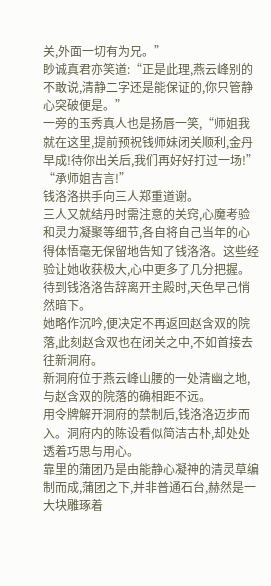关,外面一切有为兄。”
眇诚真君亦笑道:“正是此理,燕云峰别的不敢说,清静二字还是能保证的,你只管静心突破便是。”
一旁的玉秀真人也是扬唇一笑,“师姐我就在这里,提前预祝钱师妹闭关顺利,金丹早成!待你出关后,我们再好好打过一场!”
“承师姐吉言!”
钱洛洛拱手向三人郑重道谢。
三人又就结丹时需注意的关窍,心魔考验和灵力凝聚等细节,各自将自己当年的心得体悟毫无保留地告知了钱洛洛。这些经验让她收获极大,心中更多了几分把握。
待到钱洛洛告辞离开主殿时,天色早己悄然暗下。
她略作沉吟,便决定不再返回赵含双的院落,此刻赵含双也在闭关之中,不如首接去往新洞府。
新洞府位于燕云峰山腰的一处清幽之地,与赵含双的院落的确相距不远。
用令牌解开洞府的禁制后,钱洛洛迈步而入。洞府内的陈设看似简洁古朴,却处处透着巧思与用心。
靠里的蒲团乃是由能静心凝神的清灵草编制而成,蒲团之下,并非普通石台,赫然是一大块雕琢着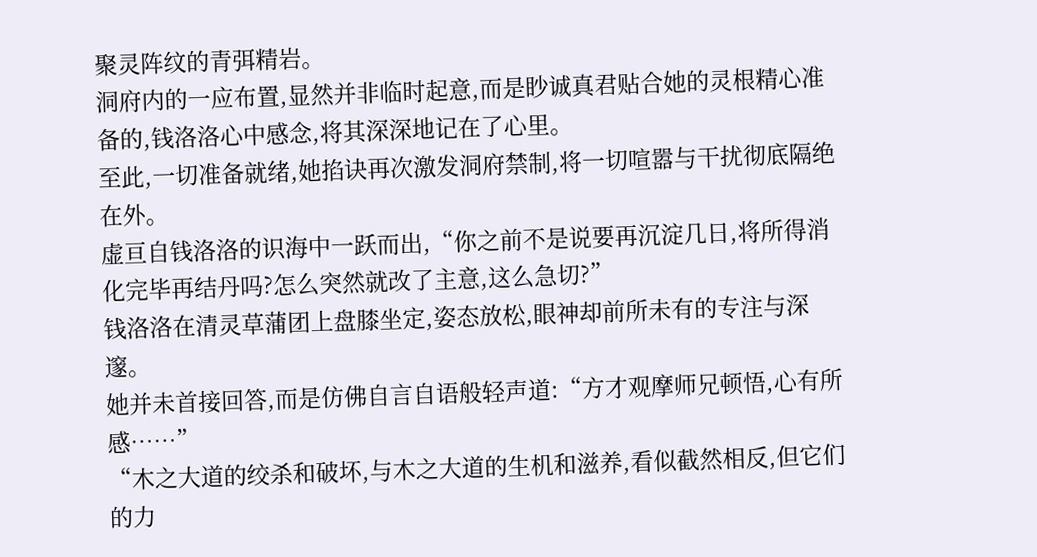聚灵阵纹的青弭精岩。
洞府内的一应布置,显然并非临时起意,而是眇诚真君贴合她的灵根精心准备的,钱洛洛心中感念,将其深深地记在了心里。
至此,一切准备就绪,她掐诀再次激发洞府禁制,将一切喧嚣与干扰彻底隔绝在外。
虚亘自钱洛洛的识海中一跃而出,“你之前不是说要再沉淀几日,将所得消化完毕再结丹吗?怎么突然就改了主意,这么急切?”
钱洛洛在清灵草蒲团上盘膝坐定,姿态放松,眼神却前所未有的专注与深邃。
她并未首接回答,而是仿佛自言自语般轻声道:“方才观摩师兄顿悟,心有所感……”
“木之大道的绞杀和破坏,与木之大道的生机和滋养,看似截然相反,但它们的力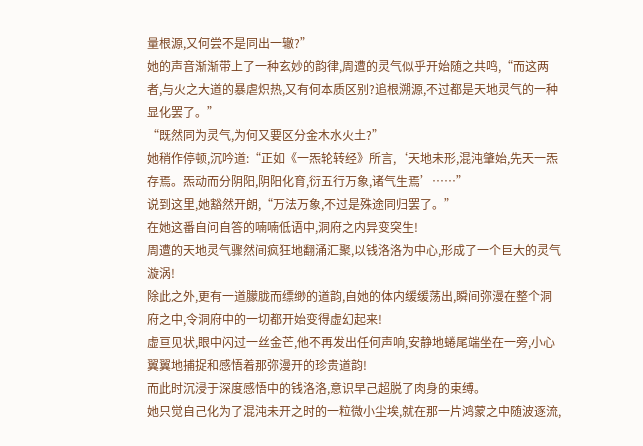量根源,又何尝不是同出一辙?”
她的声音渐渐带上了一种玄妙的韵律,周遭的灵气似乎开始随之共鸣,“而这两者,与火之大道的暴虐炽热,又有何本质区别?追根溯源,不过都是天地灵气的一种显化罢了。”
“既然同为灵气,为何又要区分金木水火土?”
她稍作停顿,沉吟道:“正如《一炁轮转经》所言,‘天地未形,混沌肇始,先天一炁存焉。炁动而分阴阳,阴阳化育,衍五行万象,诸气生焉’……”
说到这里,她豁然开朗,“万法万象,不过是殊途同归罢了。”
在她这番自问自答的喃喃低语中,洞府之内异变突生!
周遭的天地灵气骤然间疯狂地翻涌汇聚,以钱洛洛为中心,形成了一个巨大的灵气漩涡!
除此之外,更有一道朦胧而缥缈的道韵,自她的体内缓缓荡出,瞬间弥漫在整个洞府之中,令洞府中的一切都开始变得虚幻起来!
虚亘见状,眼中闪过一丝金芒,他不再发出任何声响,安静地蜷尾端坐在一旁,小心翼翼地捕捉和感悟着那弥漫开的珍贵道韵!
而此时沉浸于深度感悟中的钱洛洛,意识早己超脱了肉身的束缚。
她只觉自己化为了混沌未开之时的一粒微小尘埃,就在那一片鸿蒙之中随波逐流,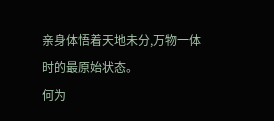亲身体悟着天地未分,万物一体时的最原始状态。
何为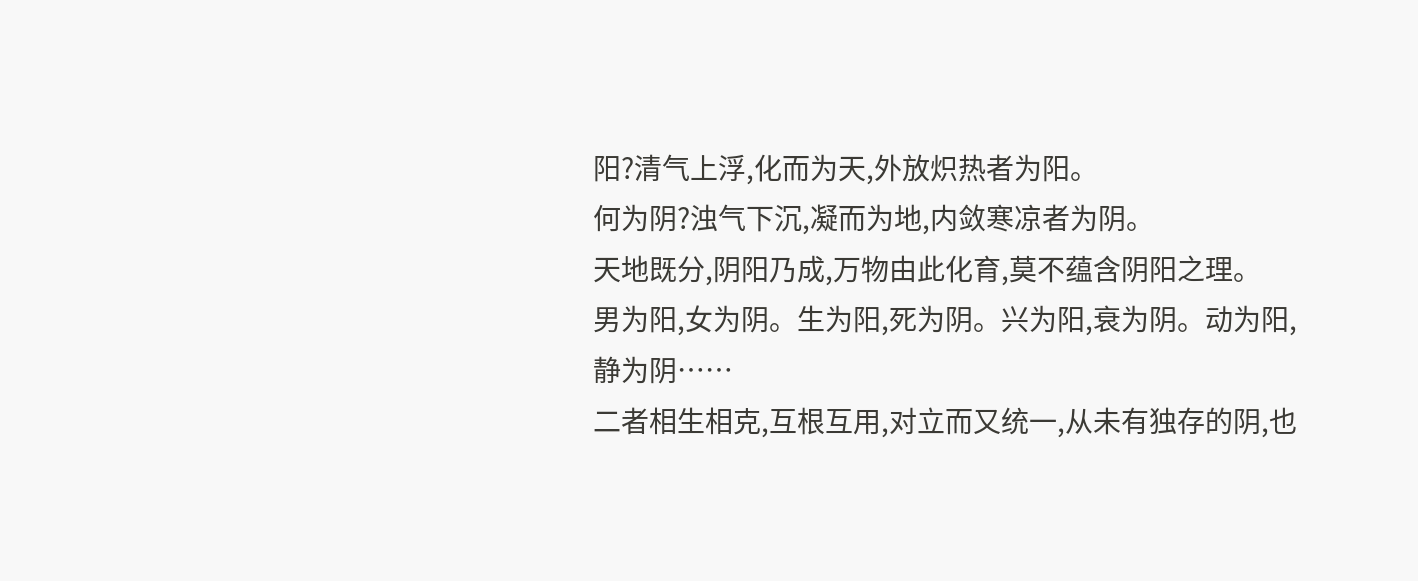阳?清气上浮,化而为天,外放炽热者为阳。
何为阴?浊气下沉,凝而为地,内敛寒凉者为阴。
天地既分,阴阳乃成,万物由此化育,莫不蕴含阴阳之理。
男为阳,女为阴。生为阳,死为阴。兴为阳,衰为阴。动为阳,静为阴……
二者相生相克,互根互用,对立而又统一,从未有独存的阴,也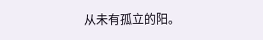从未有孤立的阳。